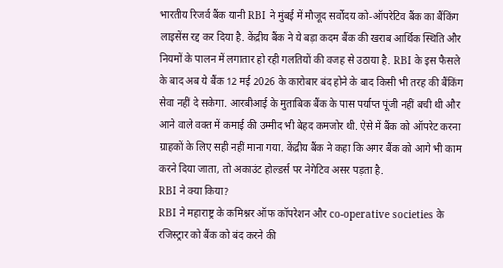भारतीय रिजर्व बैंक यानी RBI ने मुंबई में मौजूद सर्वोदय को-ऑपरेटिव बैंक का बैंकिंग लाइसेंस रद्द कर दिया है. केंद्रीय बैंक ने ये बड़ा कदम बैंक की खराब आर्थिक स्थिति और नियमों के पालन में लगातार हो रही गलतियों की वजह से उठाया है. RBI के इस फैसले के बाद अब ये बैंक 12 मई 2026 के कारोबार बंद होने के बाद किसी भी तरह की बैंकिंग सेवा नहीं दे सकेगा. आरबीआई के मुताबिक बैंक के पास पर्याप्त पूंजी नहीं बची थी और आने वाले वक्त में कमाई की उम्मीद भी बेहद कमजोर थी. ऐसे में बैंक को ऑपरेट करना ग्राहकों के लिए सही नहीं माना गया. केंद्रीय बैंक ने कहा कि अगर बैंक को आगे भी काम करने दिया जाता, तो अकाउंट होल्डर्स पर नेगेटिव असर पड़ता है.
RBI ने क्या किया?
RBI ने महाराष्ट्र के कमिश्नर ऑफ कॉपरेशन और co-operative societies के रजिस्ट्रार को बैंक को बंद करने की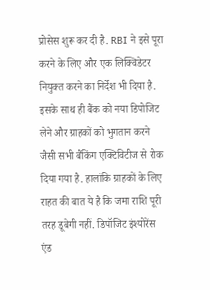प्रोसेस शुरू कर दी है. RBI ने इसे पूरा करने के लिए और एक लिक्विडेटर नियुक्त करने का निर्देश भी दिया है. इसके साथ ही बैंक को नया डिपोजिट लेने और ग्राहकों को भुगतान करने जैसी सभी बैंकिंग एक्टिविटीज से रोक दिया गया है. हालांकि ग्राहकों के लिए राहत की बात ये है कि जमा राशि पूरी तरह डूबेगी नहीं. डिपॉजिट इंश्योरेंस एंड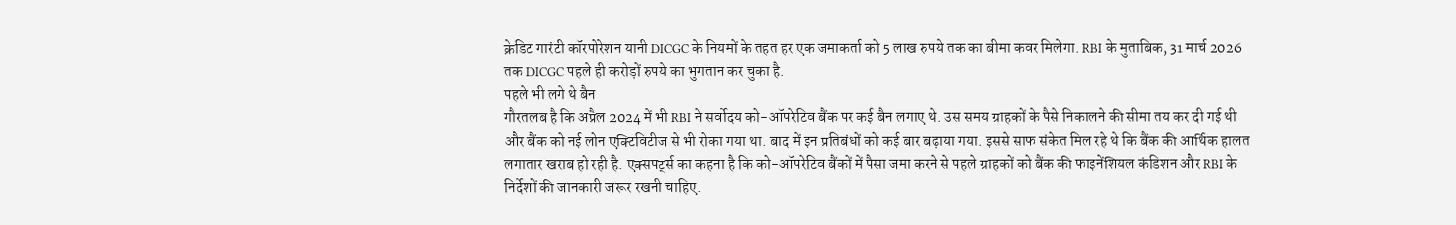क्रेडिट गारंटी कॉरपोरेशन यानी DICGC के नियमों के तहत हर एक जमाकर्ता को 5 लाख रुपये तक का बीमा कवर मिलेगा. RBI के मुताबिक, 31 मार्च 2026 तक DICGC पहले ही करोड़ों रुपये का भुगतान कर चुका है.
पहले भी लगे थे बैन
गौरतलब है कि अप्रैल 2024 में भी RBI ने सर्वोदय को-ऑपरेटिव बैंक पर कई बैन लगाए थे. उस समय ग्राहकों के पैसे निकालने की सीमा तय कर दी गई थी और बैंक को नई लोन एक्टिविटीज से भी रोका गया था. बाद में इन प्रतिबंधों को कई बार बढ़ाया गया. इससे साफ संकेत मिल रहे थे कि बैंक की आर्थिक हालत लगातार खराब हो रही है. एक्सपर्ट्स का कहना है कि को-ऑपरेटिव बैंकों में पैसा जमा करने से पहले ग्राहकों को बैंक की फाइनेंशियल कंडिशन और RBI के निर्देशों की जानकारी जरूर रखनी चाहिए.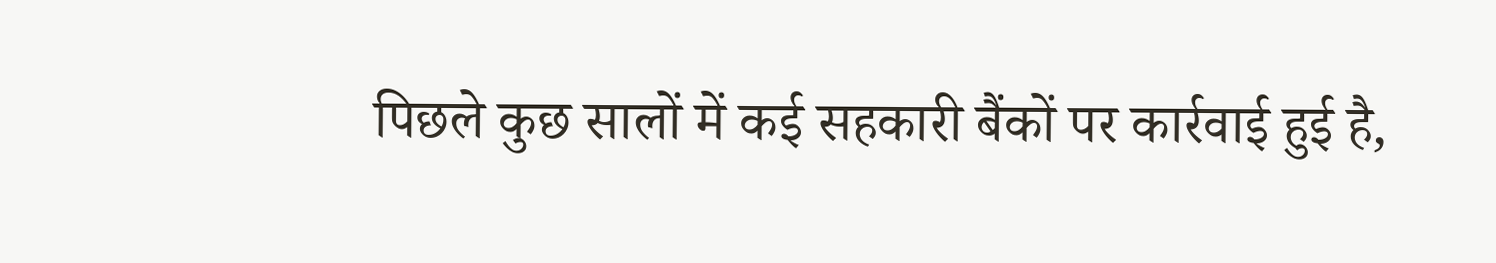पिछले कुछ सालों में कई सहकारी बैंकों पर कार्रवाई हुई है,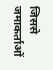जिससे जमाकर्ताओं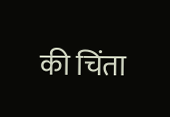की चिंता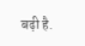बढ़ी है.